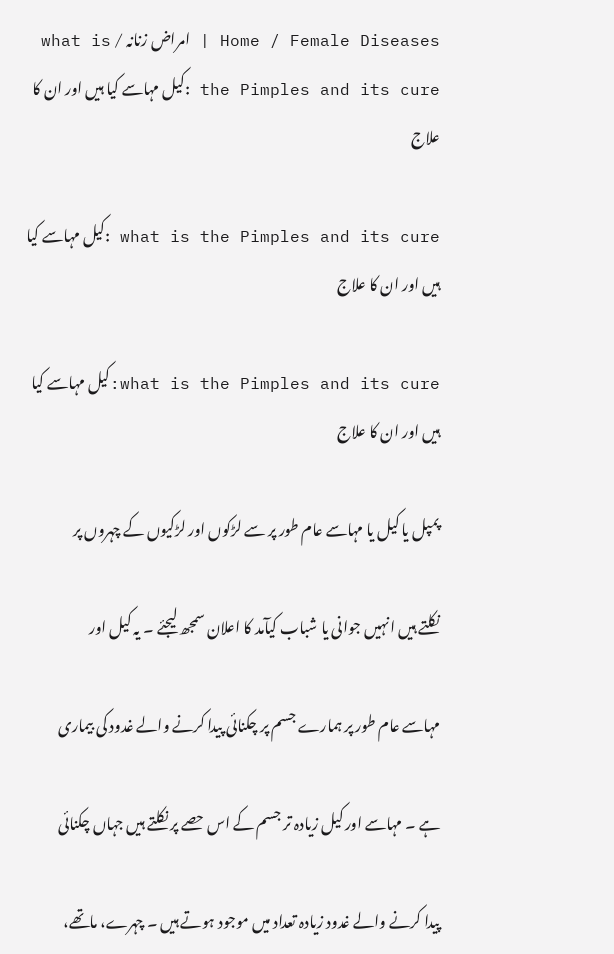Home / Female Diseases | امراض زنانہ / what is the Pimples and its cure :کیل مہاسے کیا ہیں اور ان کا علاج

what is the Pimples and its cure :کیل مہاسے کیا ہیں اور ان کا علاج

what is the Pimples and its cure:کیل مہاسے کیا ہیں اور ان کا علاج

پمپل یا کیل یا مہاسے عام طور پر سے لڑکوں اور لڑکیوں کے چہروں پر

نکلتے ہیں انہیں جوانی یا شباب کیآمد کا اعلان سمجھ لیجئے ۔ یہ کیل اور

مہاسے عام طور پر ہمارے جسم پر چکنائی پیدا کرنے والے غدود کی بیماری

ہے ۔ مہاسے اور کیل زیادہ تر جسم کے اس حصے پر نکلتے ہیں جہاں چکنائی

پیدا کرنے والے غدود زیادہ تعداد میں موجود ہوتے ہیں ۔ چہرے، ماتھے،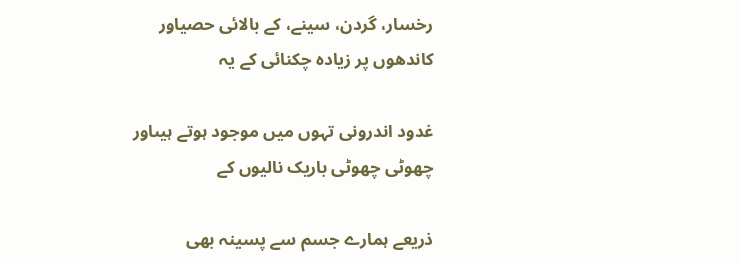رخسار، گردن، سینے، کے بالائی حصیاور کاندھوں پر زیادہ چکنائی کے یہ

غدود اندرونی تہوں میں موجود ہوتے ہیںاور چھوٹی چھوٹی باریک نالیوں کے

ذریعے ہمارے جسم سے پسینہ بھی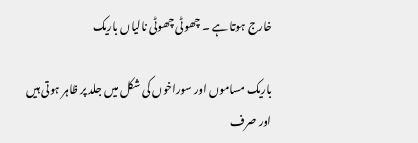خارج ہوتا ہے ۔ چھوٹی چھوٹی نالیاں باریک

باریک مساموں اور سوراخوں کی شکل میں جلد پر ظاہر ہوتی ہیں اور صرف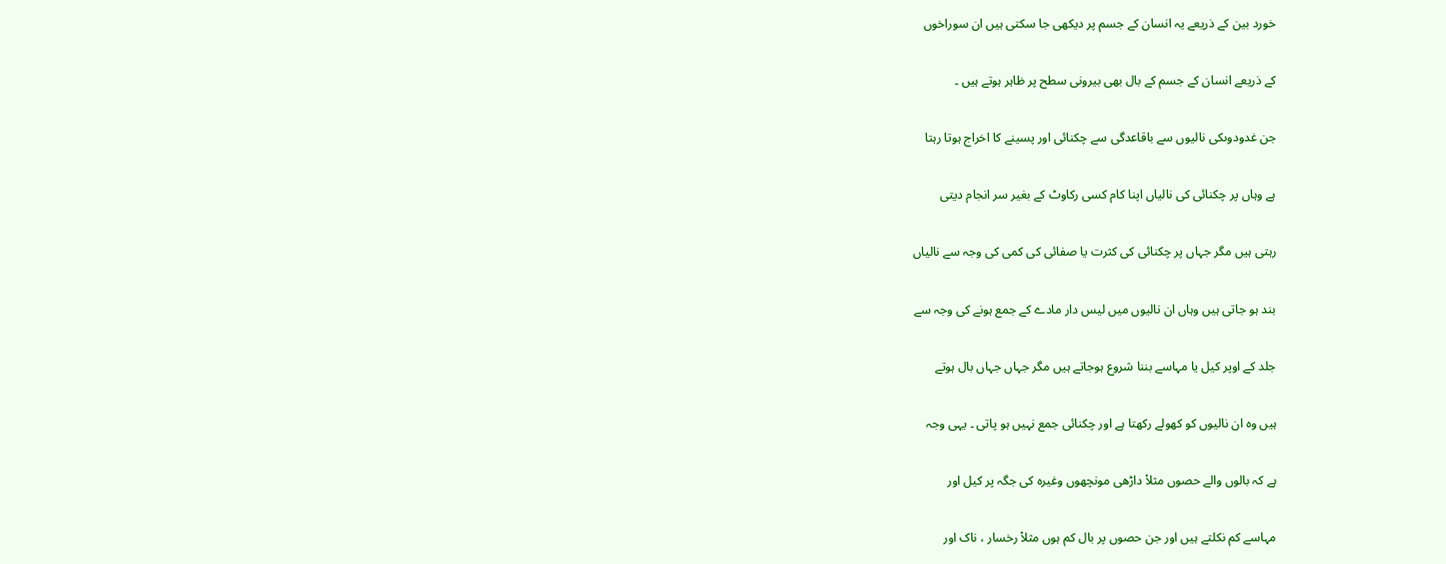خورد بین کے ذریعے یہ انسان کے جسم پر دیکھی جا سکتی ہیں ان سوراخوں

کے ذریعے انسان کے جسم کے بال بھی بیرونی سطح پر ظاہر ہوتے ہیں ۔

جن غدودوںکی نالیوں سے باقاعدگی سے چکنائی اور پسینے کا اخراج ہوتا رہتا

ہے وہاں پر چکنائی کی نالیاں اپنا کام کسی رکاوٹ کے بغیر سر انجام دیتی

رہتی ہیں مگر جہاں پر چکنائی کی کثرت یا صفائی کی کمی کی وجہ سے نالیاں

بند ہو جاتی ہیں وہاں ان نالیوں میں لیس دار مادے کے جمع ہونے کی وجہ سے

جلد کے اوپر کیل یا مہاسے بننا شروع ہوجاتے ہیں مگر جہاں جہاں بال ہوتے

ہیں وہ ان نالیوں کو کھولے رکھتا ہے اور چکنائی جمع نہیں ہو پاتی ۔ یہی وجہ

ہے کہ بالوں والے حصوں مثلاْ داڑھی مونچھوں وغیرہ کی جگہ پر کیل اور

مہاسے کم نکلتے ہیں اور جن حصوں پر بال کم ہوں مثلاْ رخسار ، ناک اور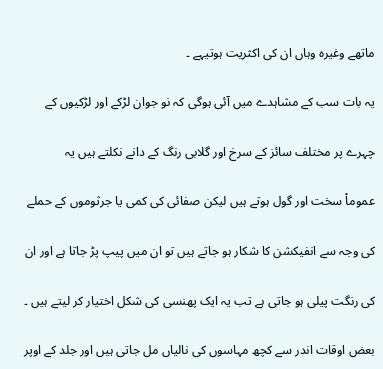ماتھے وغیرہ وہاں ان کی اکثریت ہوتیہے ۔

یہ بات سب کے مشاہدے میں آئی ہوگی کہ نو جوان لڑکے اور لڑکیوں کے

چہرے پر مختلف سائز کے سرخ اور گلابی رنگ کے دانے نکلتے ہیں یہ

عموماْ سخت اور گول ہوتے ہیں لیکن صفائی کی کمی یا جرثوموں کے حملے

کی وجہ سے انفیکشن کا شکار ہو جاتے ہیں تو ان میں پیپ پڑ جاتا ہے اور ان

کی رنگت پیلی ہو جاتی ہے تب یہ ایک پھنسی کی شکل اختیار کر لیتے ہیں ۔

بعض اوقات اندر سے کچھ مہاسوں کی نالیاں مل جاتی ہیں اور جلد کے اوپر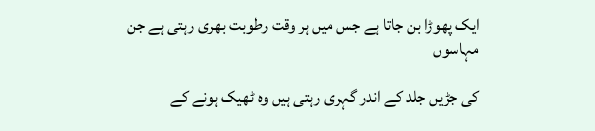ایک پھوڑا بن جاتا ہے جس میں ہر وقت رطوبت بھری رہتی ہے جن مہاسوں

کی جڑیں جلد کے اندر گہری رہتی ہیں وہ ٹھیک ہونے کے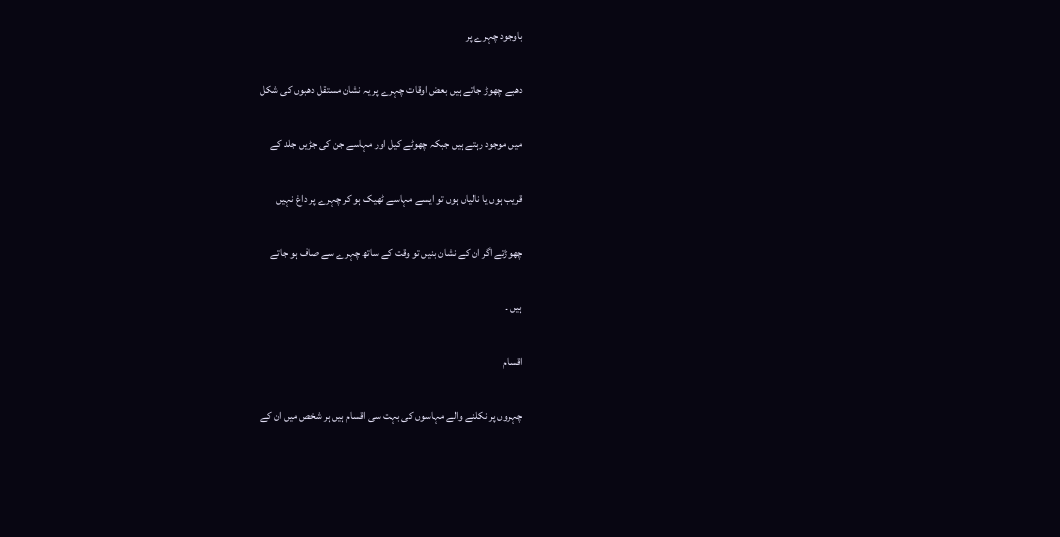باوجود چہرے پر

دھبے چھوڑ جاتے ہیں بعض اوقات چہرے پر یہ نشان مستقل دھبوں کی شکل

میں موجود رہتے ہیں جبکہ چھوٹے کیل اور مہاسے جن کی جڑیں جلد کے

قریب ہوں یا نالیاں ہوں تو ایسے مہاسے ٹھیک ہو کر چہرے پر داغ نہیں

چھوڑتے اگر ان کے نشان بنیں تو وقت کے ساتھ چہرے سے صاف ہو جاتے

ہیں ۔

اقسام

چہروں پر نکلنے والے مہاسوں کی بہت سی اقسام ہیں ہر شخص میں ان کے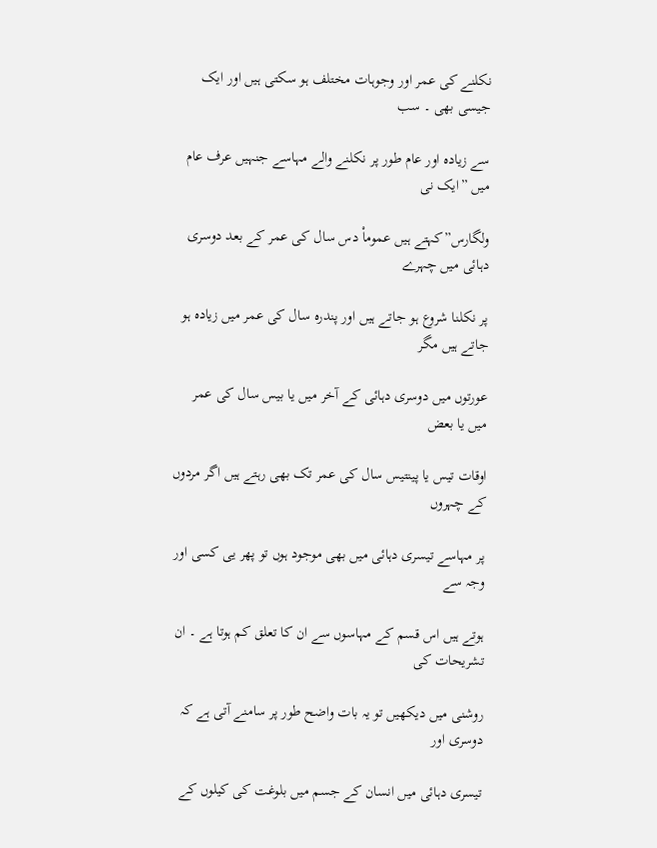نکلنے کی عمر اور وجوہات مختلف ہو سکتی ہیں اور ایک جیسی بھی ۔ سب

سے زیادہ اور عام طور پر نکلنے والے مہاسے جنہیں عرف عام میں ”ایک نی

ولگارس”کہتے ہیں عموماْ دس سال کی عمر کے بعد دوسری دہائی میں چہرے

پر نکلنا شروع ہو جاتے ہیں اور پندرہ سال کی عمر میں زیادہ ہو جاتے ہیں مگر

عورتوں میں دوسری دہائی کے آخر میں یا بیس سال کی عمر میں یا بعض

اوقات تیس یا پینتیس سال کی عمر تک بھی رہتے ہیں اگر مردوں کے چہروں

پر مہاسے تیسری دہائی میں بھی موجود ہوں تو پھر یی کسی اور وجہ سے

ہوتے ہیں اس قسم کے مہاسوں سے ان کا تعلق کم ہوتا ہے ۔ ان تشریحات کی

روشنی میں دیکھیں تو یہ بات واضح طور پر سامنے آتی ہے کہ دوسری اور

تیسری دہائی میں انسان کے جسم میں بلوغت کی کیلوں کے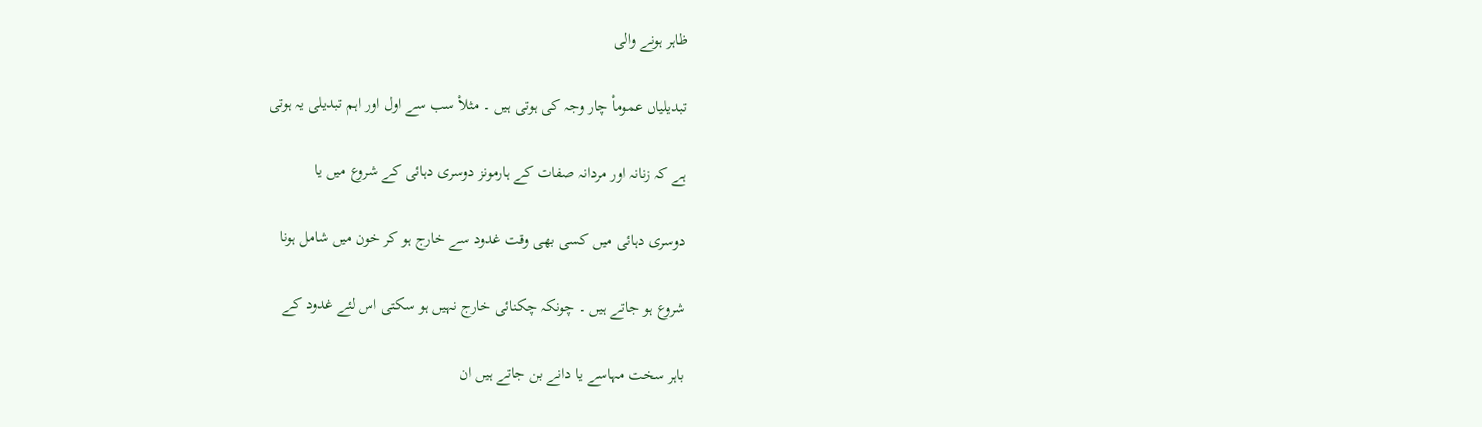ظاہر ہونے والی

تبدیلیاں عموماْ چار وجہ کی ہوتی ہیں ۔ مثلاْ سب سے اول اور اہم تبدیلی یہ ہوتی

ہے کہ زنانہ اور مردانہ صفات کے ہارمونز دوسری دہائی کے شروع میں یا

دوسری دہائی میں کسی بھی وقت غدود سے خارج ہو کر خون میں شامل ہونا

شروع ہو جاتے ہیں ۔ چونکہ چکنائی خارج نہیں ہو سکتی اس لئے غدود کے

باہر سخت مہاسے یا دانے بن جاتے ہیں ان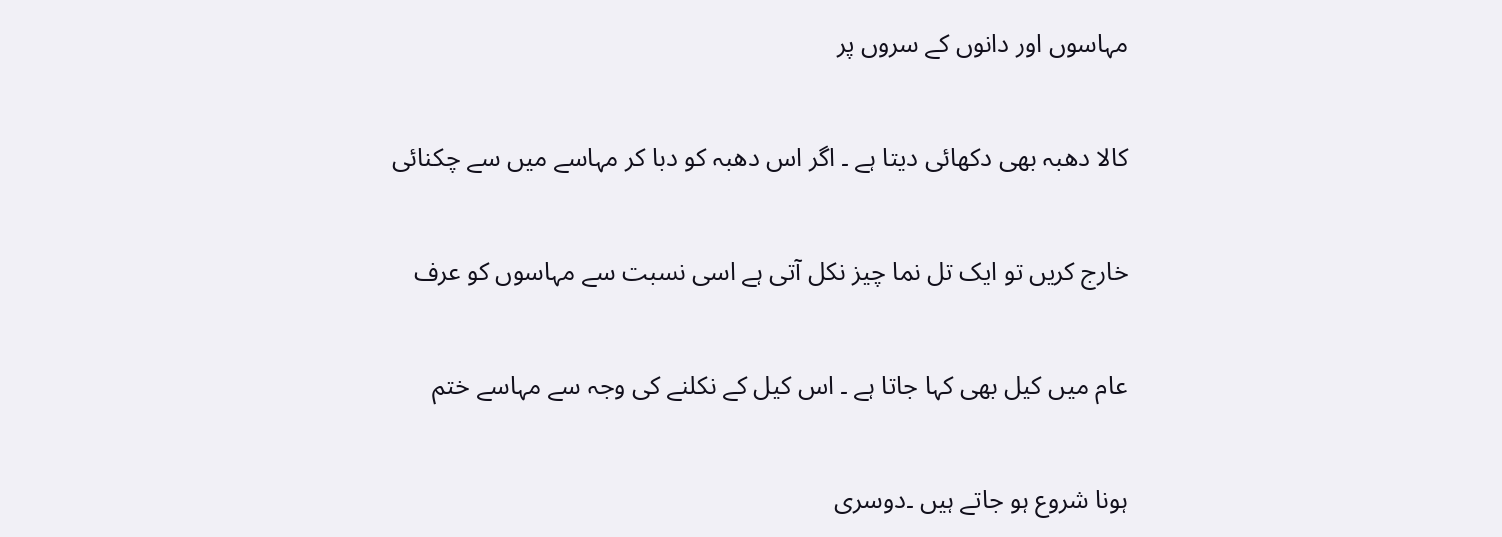مہاسوں اور دانوں کے سروں پر

کالا دھبہ بھی دکھائی دیتا ہے ۔ اگر اس دھبہ کو دبا کر مہاسے میں سے چکنائی

خارج کریں تو ایک تل نما چیز نکل آتی ہے اسی نسبت سے مہاسوں کو عرف

عام میں کیل بھی کہا جاتا ہے ۔ اس کیل کے نکلنے کی وجہ سے مہاسے ختم

ہونا شروع ہو جاتے ہیں ۔دوسری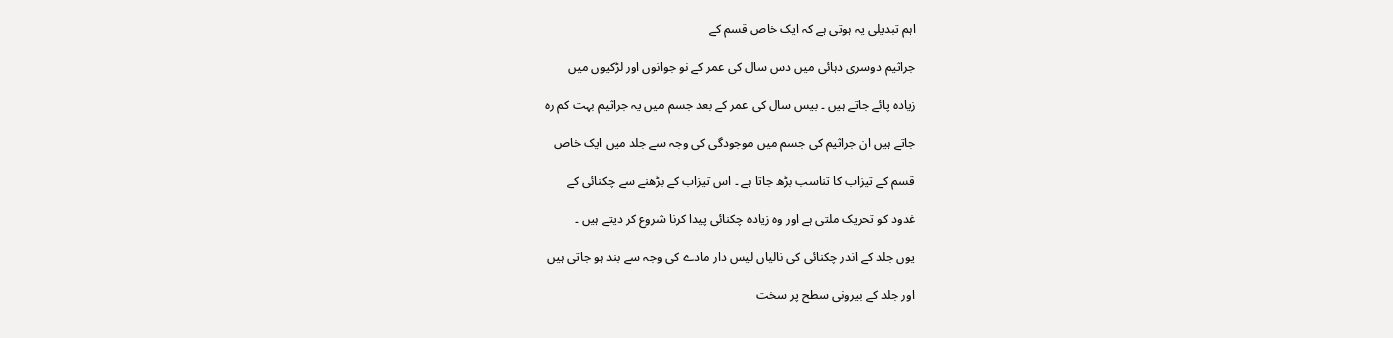اہم تبدیلی یہ ہوتی ہے کہ ایک خاص قسم کے

جراثیم دوسری دہائی میں دس سال کی عمر کے نو جوانوں اور لڑکیوں میں

زیادہ پائے جاتے ہیں ۔ بیس سال کی عمر کے بعد جسم میں یہ جراثیم بہت کم رہ

جاتے ہیں ان جراثیم کی جسم میں موجودگی کی وجہ سے جلد میں ایک خاص

قسم کے تیزاب کا تناسب بڑھ جاتا ہے ۔ اس تیزاب کے بڑھنے سے چکنائی کے

غدود کو تحریک ملتی ہے اور وہ زیادہ چکنائی پیدا کرنا شروع کر دیتے ہیں ۔

یوں جلد کے اندر چکنائی کی نالیاں لیس دار مادے کی وجہ سے بند ہو جاتی ہیں

اور جلد کے بیرونی سطح پر سخت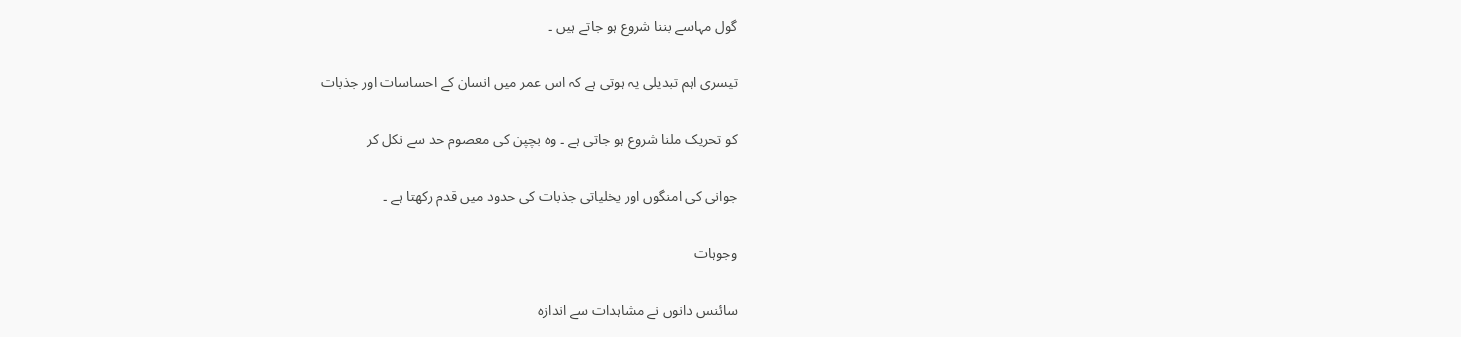گول مہاسے بننا شروع ہو جاتے ہیں ۔

تیسری اہم تبدیلی یہ ہوتی ہے کہ اس عمر میں انسان کے احساسات اور جذبات

کو تحریک ملنا شروع ہو جاتی ہے ۔ وہ بچپن کی معصوم حد سے نکل کر

جوانی کی امنگوں اور یخلیاتی جذبات کی حدود میں قدم رکھتا ہے ۔

وجوہات

سائنس دانوں نے مشاہدات سے اندازہ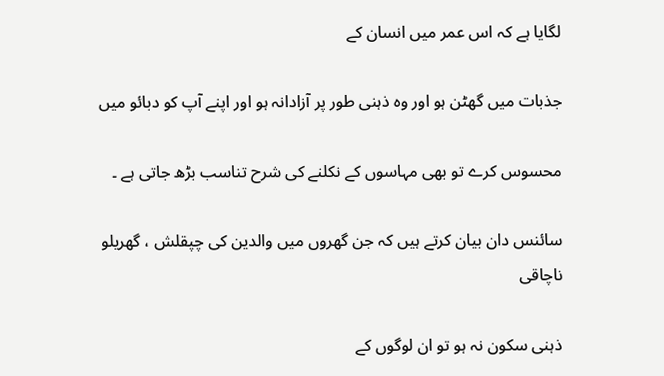لگایا ہے کہ اس عمر میں انسان کے

جذبات میں گھٹن ہو اور وہ ذہنی طور پر آزادانہ ہو اور اپنے آپ کو دبائو میں

محسوس کرے تو بھی مہاسوں کے نکلنے کی شرح تناسب بڑھ جاتی ہے ۔

سائنس دان بیان کرتے ہیں کہ جن گھروں میں والدین کی چپقلش ، گھریلو ناچاقی

ذہنی سکون نہ ہو تو ان لوگوں کے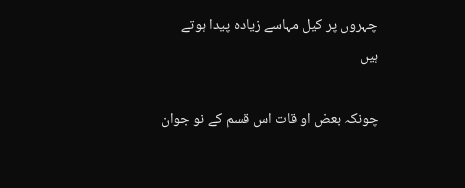چہروں پر کیل مہاسے زیادہ پیدا ہوتے ہیں

چونکہ بعض او قات اس قسم کے نو جوان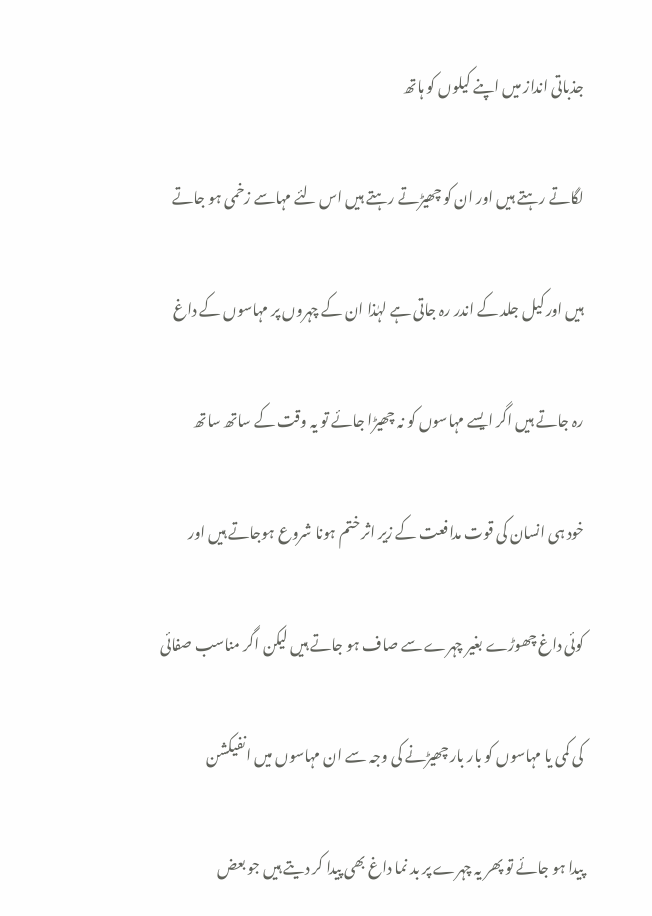جذباتی انداز میں اپنے کیلوں کو ہاتھ

لگاتے رہتے ہیں اور ان کو چھیڑتے رہتے ہیں اس لئے مہاسے زخمی ہو جاتے

ہیں اور کیل جلد کے اندر رہ جاتی ہے لہٰذا ان کے چہروں پر مہاسوں کے داغ

رہ جاتے ہیں اگر ایسے مہاسوں کو نہ چھیڑا جائے تو یہ وقت کے ساتھ ساتھ

خود ہی انسان کی قوت مدافعت کے زیر اثر ختم ہونا شروع ہوجاتے ہیں اور

کوئی داغ چھوڑے بغیر چہرے سے صاف ہو جاتے ہیں لیکن اگر مناسب صفائی

کی کمی یا مہاسوں کو بار بار چھیڑنے کی وجہ سے ان مہاسوں میں انفیکشن

پیدا ہو جائے تو پھر یہ چہرے پر بد نما داغ بھی پیدا کر دیتے ہیں جو بعض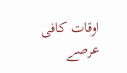اوقات کافی عرصے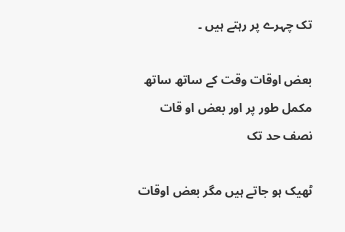تک چہرے پر رہتے ہیں ۔

بعض اوقات وقت کے ساتھ ساتھ مکمل طور پر اور بعض او قات نصف حد تک

ٹھیک ہو جاتے ہیں مگر بعض اوقات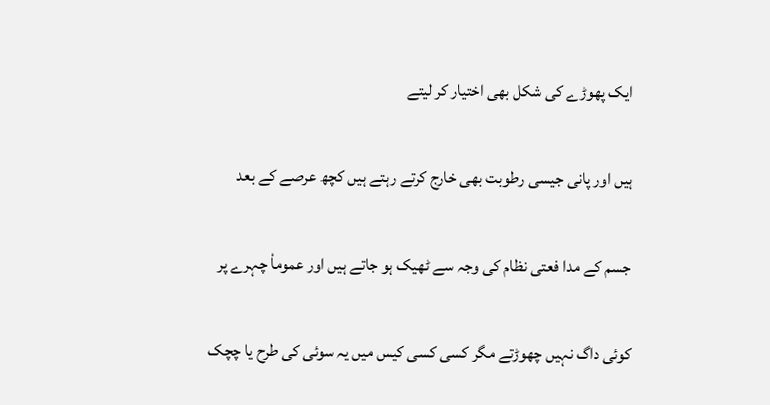ایک پھوڑے کی شکل بھی اختیار کر لیتے

ہیں اور پانی جیسی رطوبت بھی خارج کرتے رہتے ہیں کچھ عرصے کے بعد

جسم کے مدا فعتی نظام کی وجہ سے ٹھیک ہو جاتے ہیں اور عموماْ چہرے پر

کوئی داگ نہیں چھوڑتے مگر کسی کسی کیس میں یہ سوئی کی طرح یا چچک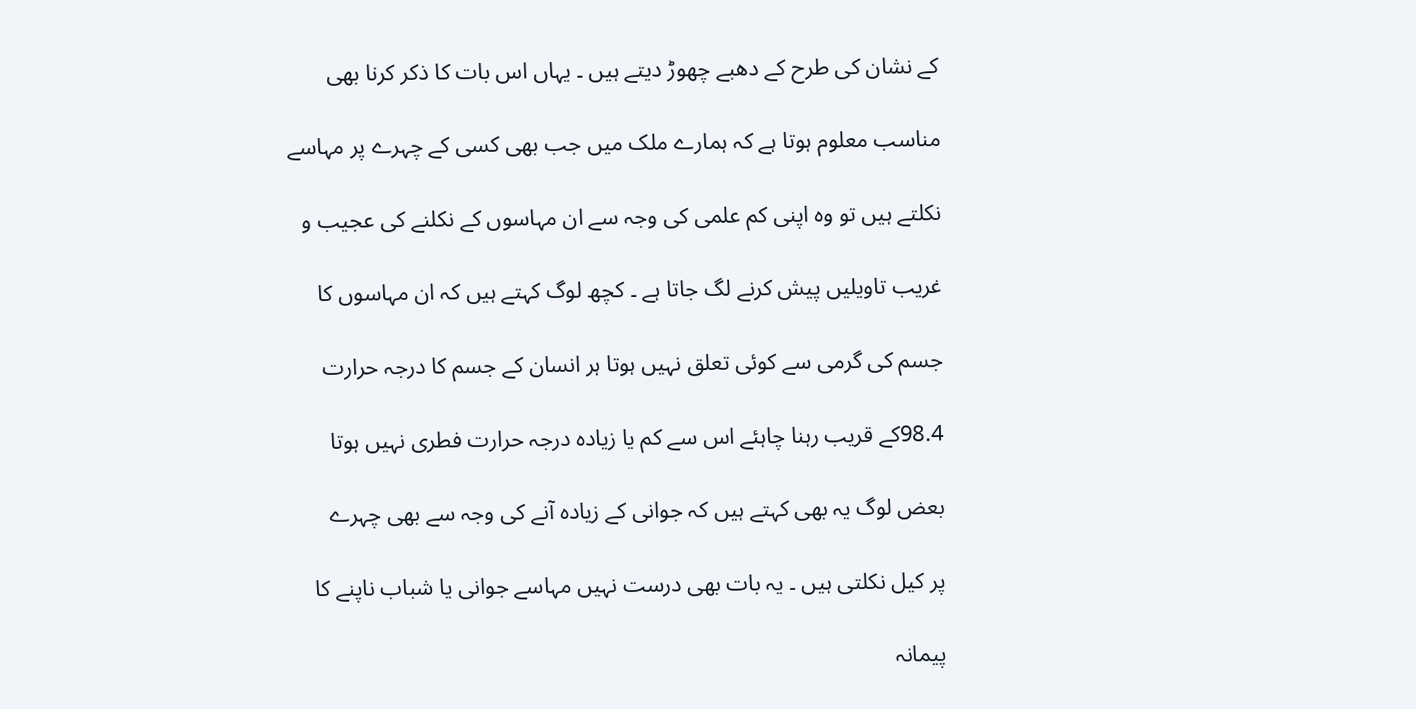کے نشان کی طرح کے دھبے چھوڑ دیتے ہیں ۔ یہاں اس بات کا ذکر کرنا بھی

مناسب معلوم ہوتا ہے کہ ہمارے ملک میں جب بھی کسی کے چہرے پر مہاسے

نکلتے ہیں تو وہ اپنی کم علمی کی وجہ سے ان مہاسوں کے نکلنے کی عجیب و

غریب تاویلیں پیش کرنے لگ جاتا ہے ۔ کچھ لوگ کہتے ہیں کہ ان مہاسوں کا

جسم کی گرمی سے کوئی تعلق نہیں ہوتا ہر انسان کے جسم کا درجہ حرارت

98.4کے قریب رہنا چاہئے اس سے کم یا زیادہ درجہ حرارت فطری نہیں ہوتا

بعض لوگ یہ بھی کہتے ہیں کہ جوانی کے زیادہ آنے کی وجہ سے بھی چہرے

پر کیل نکلتی ہیں ۔ یہ بات بھی درست نہیں مہاسے جوانی یا شباب ناپنے کا

پیمانہ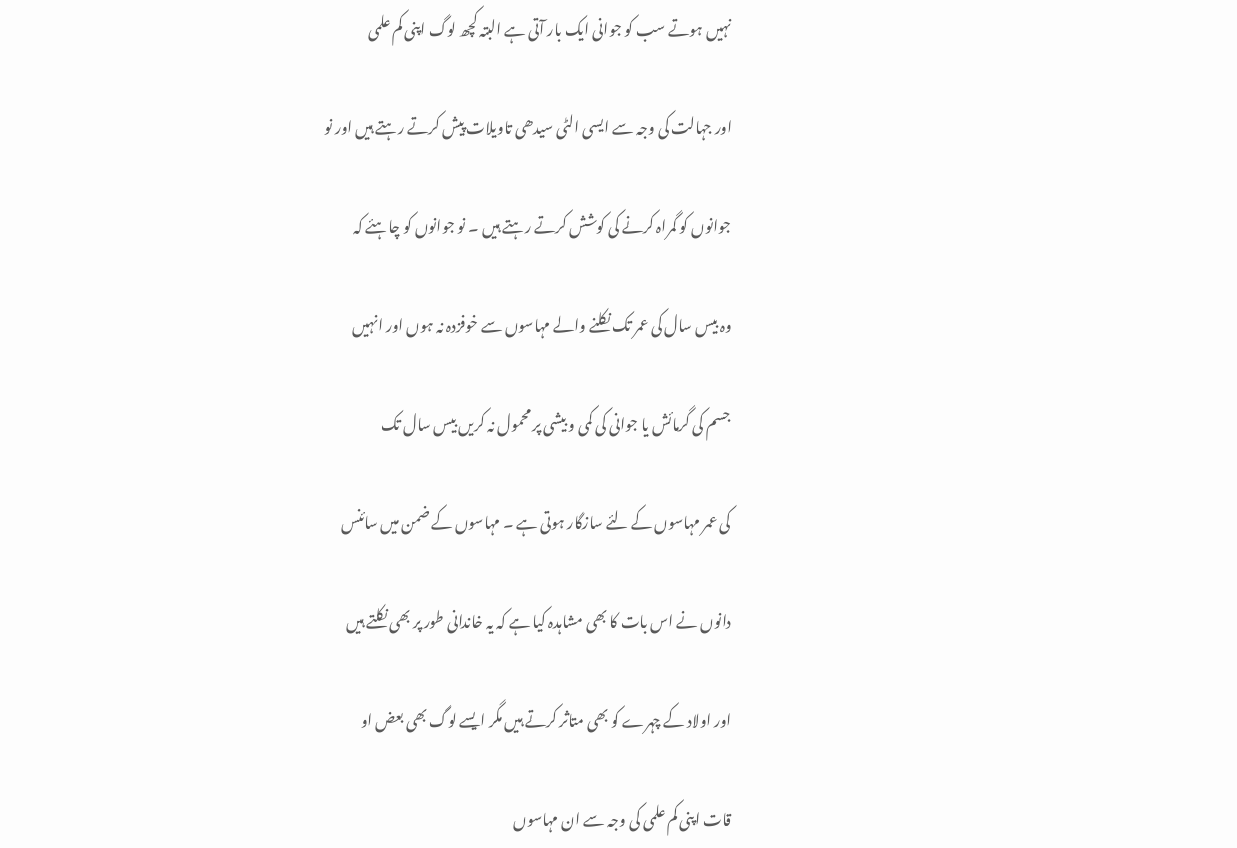نہیں ہوتے سب کو جوانی ایک بار آتی ہے البتہ کچھ لوگ اپنی کم علمی

اور جہالت کی وجہ سے ایسی الٹی سیدھی تاویلات پیش کرتے رہتے ہیں اور نو

جوانوں کو گمراہ کرنے کی کوشش کرتے رہتے ہیں ۔ نو جوانوں کو چاہئے کہ

وہ بیس سال کی عمر تک نکلنے والے مہاسوں سے خوفزدہ نہ ہوں اور انہیں

جسم کی گرمائش یا جوانی کی کمی و بیشی پر محمول نہ کریں بیس سال تک

کی عمر مہاسوں کے لئے سازگار ہوتی ہے ۔ مہاسوں کے ضمن میں سائنس

دانوں نے اس بات کا بھی مشاہدہ کیا ہے کہ یہ خاندانی طور پر بھی نکلتے ہیں

اور اولاد کے چہرے کو بھی متاثر کرتے ہیں مگر ایسے لوگ بھی بعض او

قات اپنی کم علمی کی وجہ سے ان مہاسوں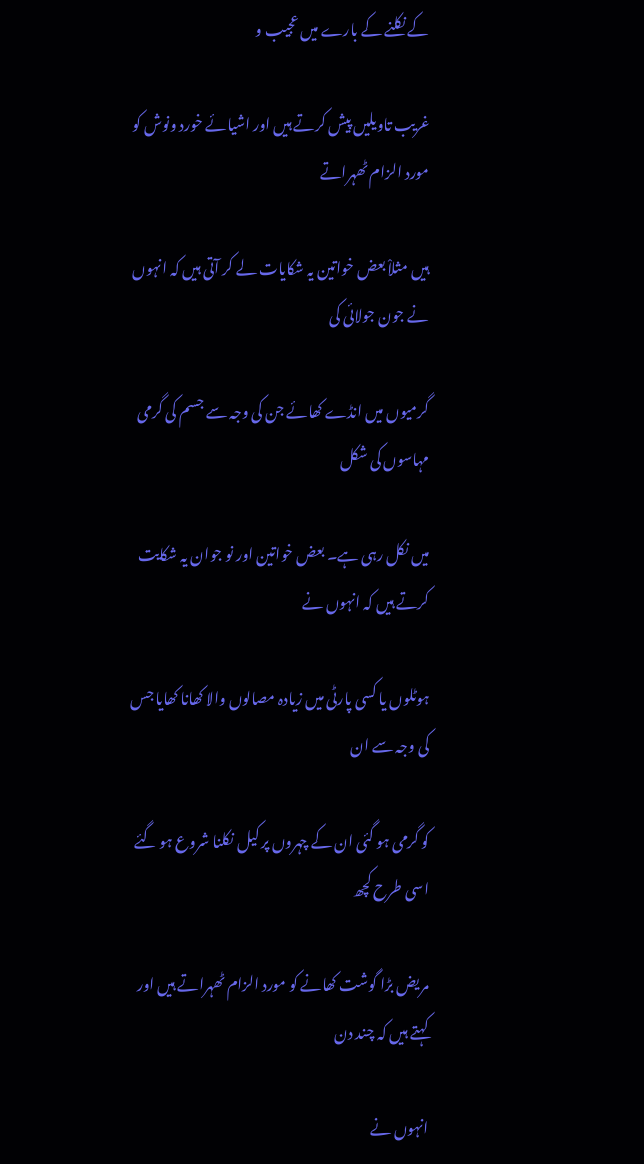کے نکلنے کے بارے میں عجیب و

غریب تاویلیں پیش کرتے ہیں اور اشیائے خورد ونوش کو مورد الزام ٹھہراتے

ہیں مثلاْ بعض خواتین یہ شکایات لے کر آتی ہیں کہ انہوں نے جون جولائی کی

گرمیوں میں انڈے کھائے جن کی وجہ سے جسم کی گرمی مہاسوں کی شکل

میں نکل رہی ہے۔ بعض خواتین اور نو جوان یہ شکایت کرتے ہیں کہ انہوں نے

ہوٹلوں یا کسی پارٹی میں زیادہ مصالوں والا کھانا کھایا جس کی وجہ سے ان

کو گرمی ہو گئی ان کے چہروں پر کیل نکلنا شروع ہو گئے اسی طرح کچھ

مریض بڑا گوشت کھانے کو مورد الزام ٹھہراتے ہیں اور کہتے ہیں کہ چند دن

انہوں نے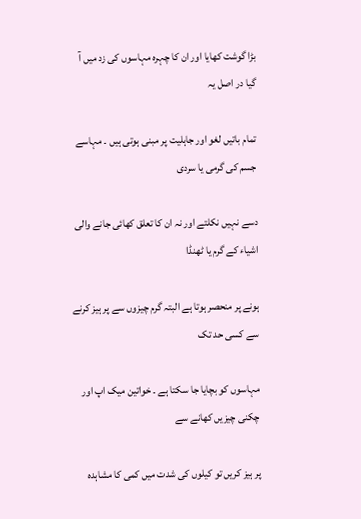بڑا گوشت کھایا اور ان کا چہرہ مہاسوں کی زد میں آ گیا در اصل یہ

تمام باتیں لغو اور جاہلیت پر مبنی ہوتی ہیں ۔ مہاسے جسم کی گرمی یا سردی

دسے نہیں نکلتے اور نہ ان کا تعلق کھائی جانے والی اشیاء کے گرم یا ٹھنڈا

ہونے پر منحصر ہوتا ہے البتہ گرم چیزوں سے پر ہیز کرنے سے کسی حد تک

مہاسوں کو بچایا جا سکتا ہے ۔ خواتین میک اپ اور چکنی چیزیں کھانے سے

پر ہیز کریں تو کیلوں کی شدت میں کمی کا مشاہدہ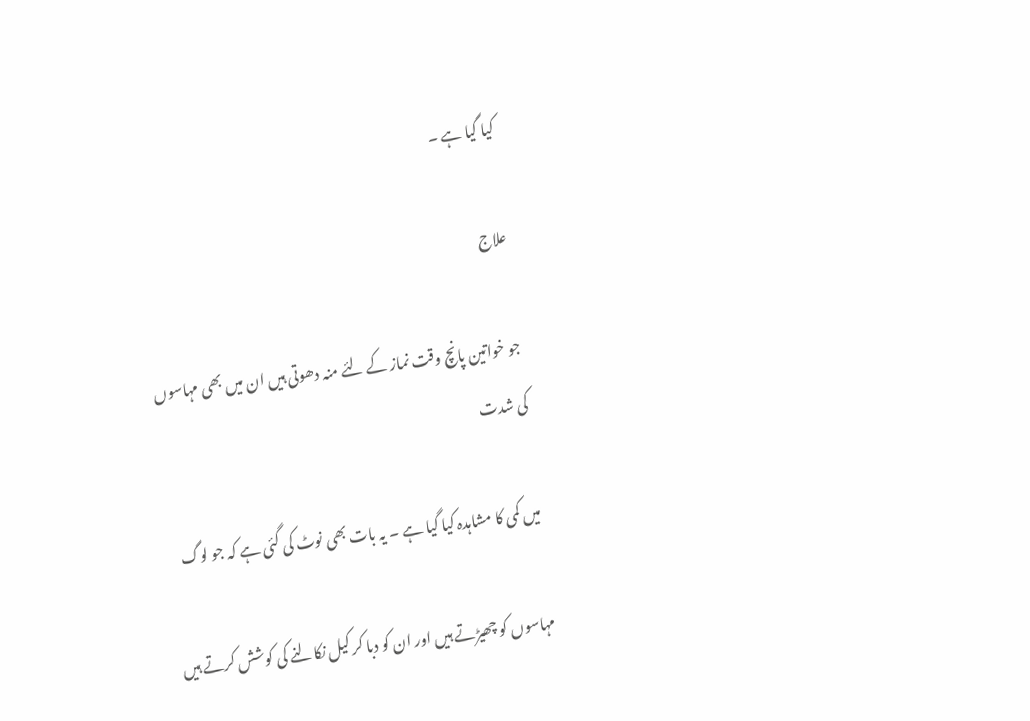کیا گیا ہے ۔

علاج

جو خواتین پانچ وقت نماز کے لئے منہ دھوتی ہیں ان میں بھی مہاسوں کی شدت

میں کمی کا مشاہدہ کیا گیا ہے ۔ یہ بات بھی نوٹ کی گئی ہے کہ جو لوگ

مہاسوں کو چھیڑتے ہیں اور ان کو دبا کر کیل نکالنے کی کوشش کرتے ہیں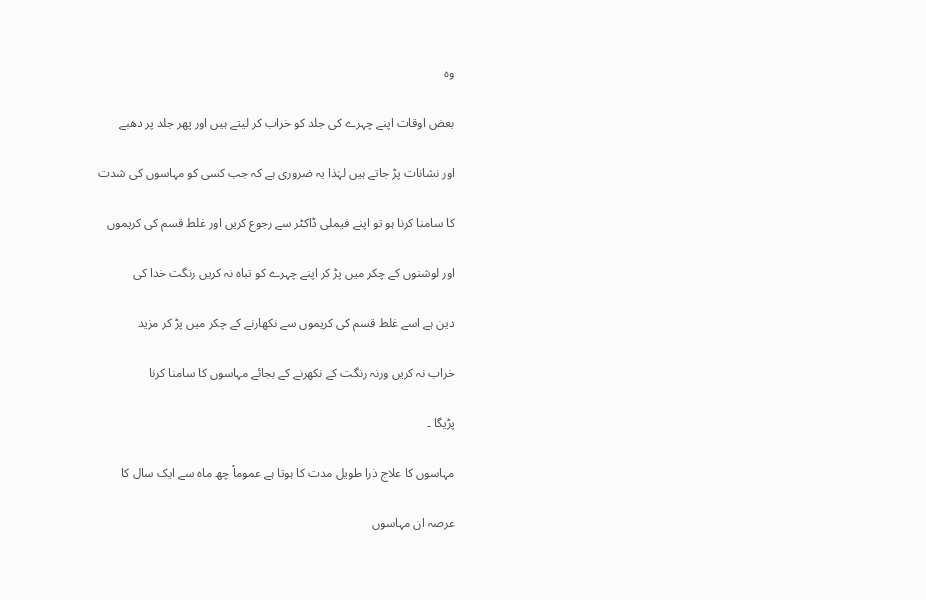وہ

بعض اوقات اپنے چہرے کی جلد کو خراب کر لیتے ہیں اور پھر جلد پر دھبے

اور نشانات پڑ جاتے ہیں لہٰذا یہ ضروری ہے کہ جب کسی کو مہاسوں کی شدت

کا سامنا کرنا ہو تو اپنے فیملی ڈاکٹر سے رجوع کریں اور غلط قسم کی کریموں

اور لوشنوں کے چکر میں پڑ کر اپنے چہرے کو تباہ نہ کریں رنگت خدا کی

دین ہے اسے غلط قسم کی کریموں سے نکھارنے کے چکر میں پڑ کر مزید

خراب نہ کریں ورنہ رنگت کے نکھرنے کے بجائے مہاسوں کا سامنا کرنا

پڑیگا ۔

مہاسوں کا علاج ذرا طویل مدت کا ہوتا ہے عموماْ چھ ماہ سے ایک سال کا

عرصہ ان مہاسوں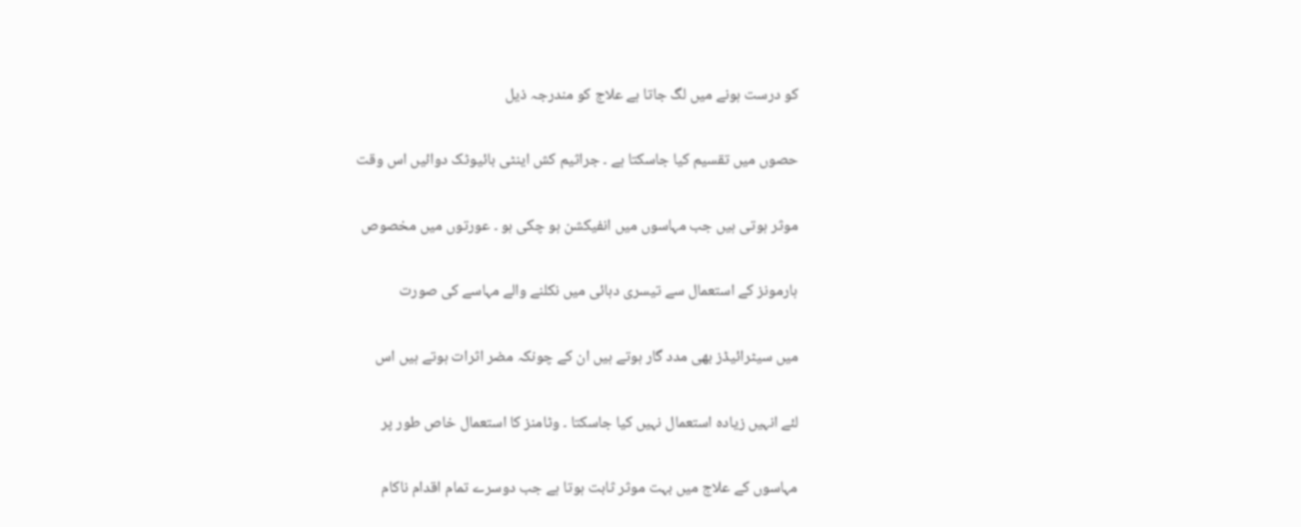کو درست ہونے میں لگ جاتا ہے علاج کو مندرجہ ذیل

حصوں میں تقسیم کیا جاسکتا ہے ۔ جراثیم کش اینٹی بائیوٹک دوائیں اس وقت

موثر ہوتی ہیں جب مہاسوں میں انفیکشن ہو چکی ہو ۔ عورتوں میں مخصوص

ہارمونز کے استعمال سے تیسری دہائی میں نکلنے والے مہاسے کی صورت

میں سیٹرائیڈز بھی مدد گار ہوتے ہیں ان کے چونکہ مضر اثرات ہوتے ہیں اس

لئے انہیں زیادہ استعمال نہیں کیا جاسکتا ۔ وٹامنز کا استعمال خاص طور پر

مہاسوں کے علاج میں بہت موثر ثابت ہوتا ہے جب دوسرے تمام اقدام ناکام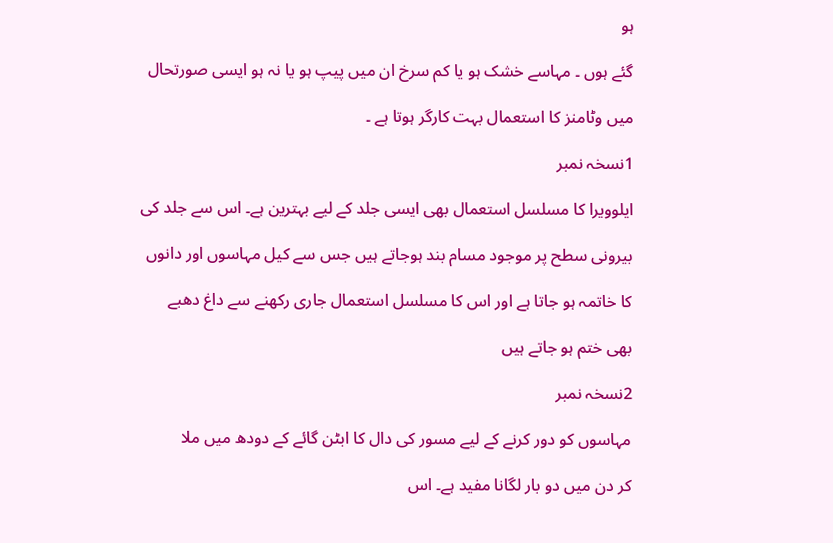ہو

گئے ہوں ۔ مہاسے خشک ہو یا کم سرخ ان میں پیپ ہو یا نہ ہو ایسی صورتحال

میں وٹامنز کا استعمال بہت کارگر ہوتا ہے ۔

1نسخہ نمبر

ایلوویرا کا مسلسل استعمال بھی ایسی جلد کے لیے بہترین ہے۔ اس سے جلد کی

بیرونی سطح پر موجود مسام بند ہوجاتے ہیں جس سے کیل مہاسوں اور دانوں

کا خاتمہ ہو جاتا ہے اور اس کا مسلسل استعمال جاری رکھنے سے داغ دھبے

بھی ختم ہو جاتے ہیں

2نسخہ نمبر

مہاسوں کو دور کرنے کے لیے مسور کی دال کا ابٹن گائے کے دودھ میں ملا

کر دن میں دو بار لگانا مفید ہے۔ اس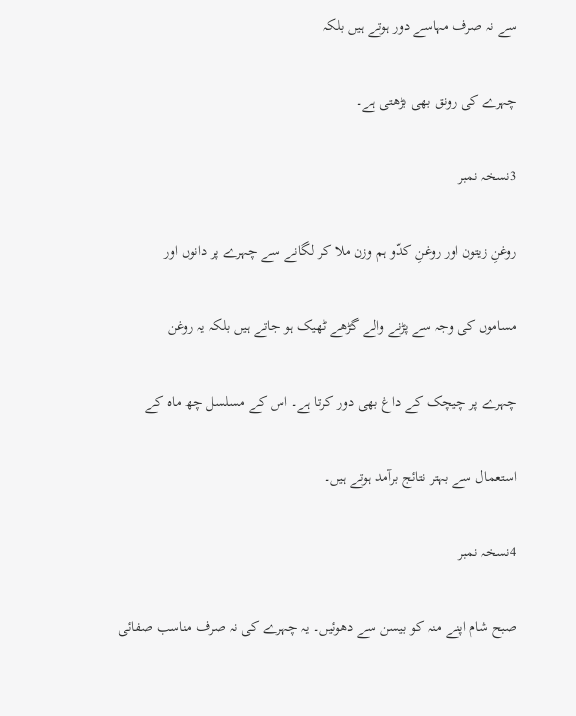سے نہ صرف مہاسے دور ہوتے ہیں بلکہ

چہرے کی رونق بھی بڑھتی ہے۔

3نسخہ نمبر

روغنِ زیتون اور روغنِ کدّو ہم وزن ملا کر لگانے سے چہرے پر دانوں اور

مساموں کی وجہ سے پڑنے والے گڑھے ٹھیک ہو جاتے ہیں بلکہ یہ روغن

چہرے پر چیچک کے داغ بھی دور کرتا ہے۔ اس کے مسلسل چھ ماہ کے

استعمال سے بہتر نتائج برآمد ہوتے ہیں۔

4نسخہ نمبر

صبح شام اپنے منہ کو بیسن سے دھوئیں۔ یہ چہرے کی نہ صرف مناسب صفائی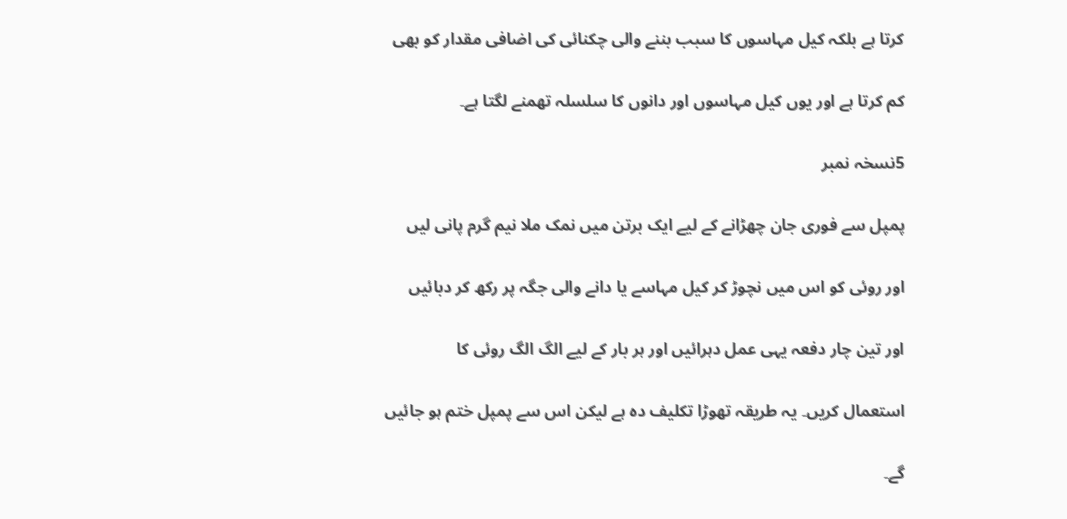کرتا ہے بلکہ کیل مہاسوں کا سبب بننے والی چکنائی کی اضافی مقدار کو بھی

کم کرتا ہے اور یوں کیل مہاسوں اور دانوں کا سلسلہ تھمنے لگتا ہے۔

5نسخہ نمبر

پمپل سے فوری جان چھڑانے کے لیے ایک برتن میں نمک ملا نیم گرم پانی لیں

اور روئی کو اس میں نچوڑ کر کیل مہاسے یا دانے والی جگہ پر رکھ کر دبائیں

اور تین چار دفعہ یہی عمل دہرائیں اور ہر بار کے لیے الگ الگ روئی کا

استعمال کریں۔ یہ طریقہ تھوڑا تکلیف دہ ہے لیکن اس سے پمپل ختم ہو جائیں

گے۔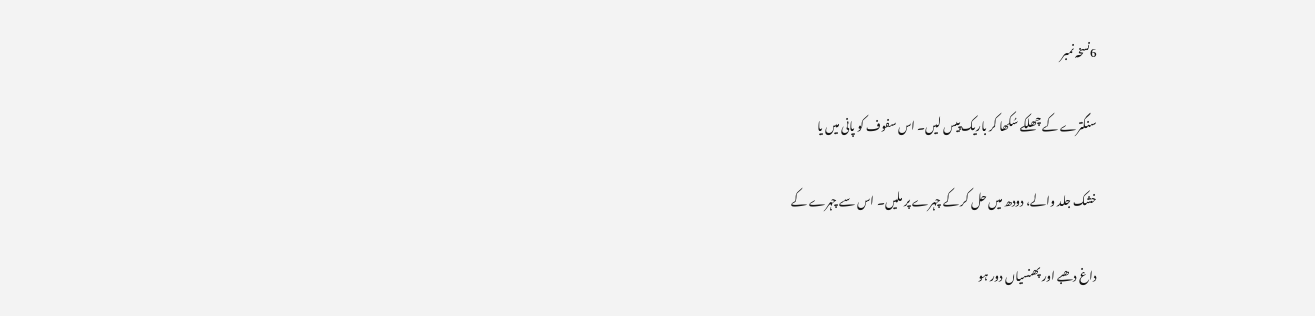6نسخہ نمبر

سنگترے کے چھلکے سُکھا کر باریک پیس لیں۔ اس سفوف کو پانی میں یا

خشک جلد والے، دودھ میں حل کر کے چہرے پر ملیں۔ اس سے چہرے کے

داغ دھبے اور پھنسیاں دور ہو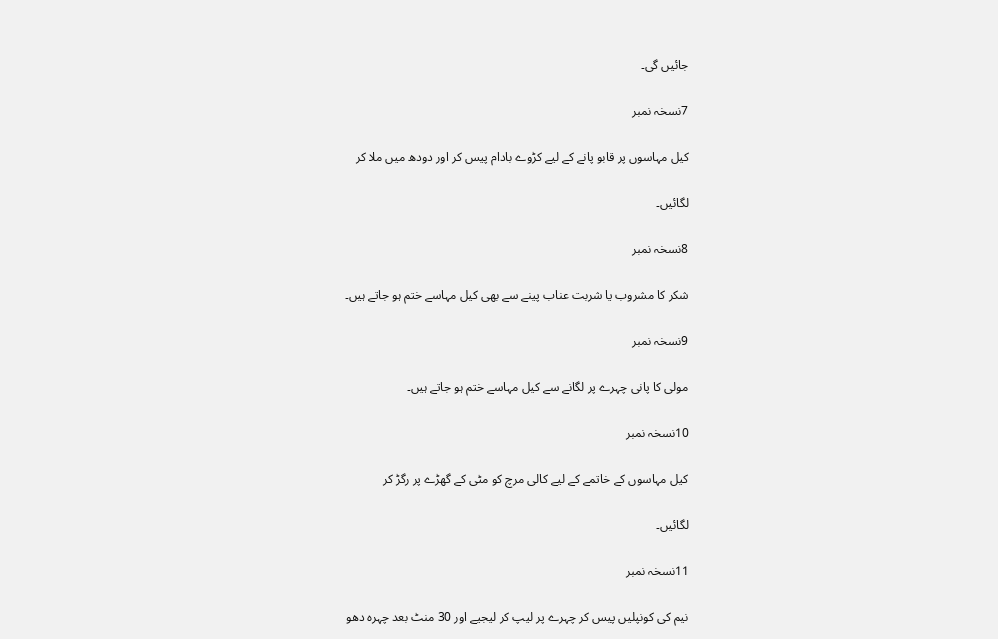جائیں گی۔

7نسخہ نمبر

کیل مہاسوں پر قابو پانے کے لیے کڑوے بادام پیس کر اور دودھ میں ملا کر

لگائیں۔

8نسخہ نمبر

شکر کا مشروب یا شربت عناب پینے سے بھی کیل مہاسے ختم ہو جاتے ہیں۔

9نسخہ نمبر

مولی کا پانی چہرے پر لگانے سے کیل مہاسے ختم ہو جاتے ہیں۔

10نسخہ نمبر

کیل مہاسوں کے خاتمے کے لیے کالی مرچ کو مٹی کے گھڑے پر رگڑ کر

لگائیں۔

11نسخہ نمبر

نیم کی کونپلیں پیس کر چہرے پر لیپ کر لیجیے اور 30 منٹ بعد چہرہ دھو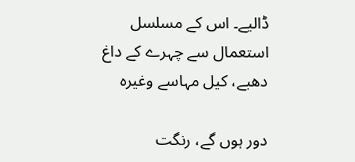ڈالیے۔ اس کے مسلسل استعمال سے چہرے کے داغ دھبے، کیل مہاسے وغیرہ

دور ہوں گے، رنگت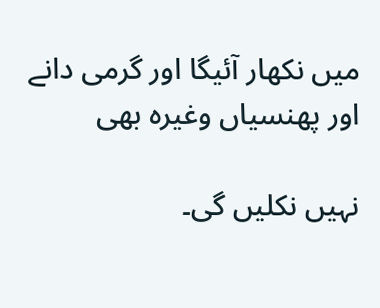میں نکھار آئیگا اور گرمی دانے اور پھنسیاں وغیرہ بھی

نہیں نکلیں گی۔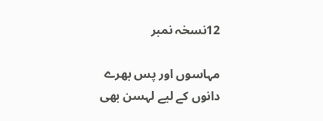12نسخہ نمبر

مہاسوں اور پس بھرے دانوں کے لیے لہسن بھی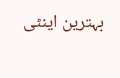بہترین اینٹی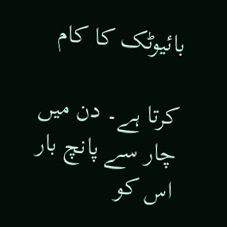بائیوٹک کا کام

کرتا ہے۔ دن میں چار سے پانچ بار اس کو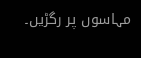مہاسوں پر رگڑیں۔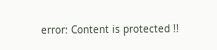error: Content is protected !!